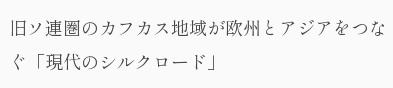旧ソ連圏のカフカス地域が欧州とアジアをつなぐ「現代のシルクロード」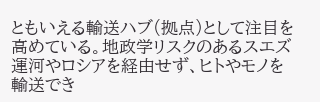ともいえる輸送ハブ(拠点)として注目を高めている。地政学リスクのあるスエズ運河やロシアを経由せず、ヒトやモノを輸送でき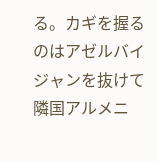る。カギを握るのはアゼルバイジャンを抜けて隣国アルメニ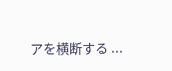アを横断する ...